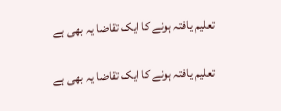تعلیم یافتہ ہونے کا ایک تقاضا یہ بھی ہے

تعلیم یافتہ ہونے کا ایک تقاضا یہ بھی ہے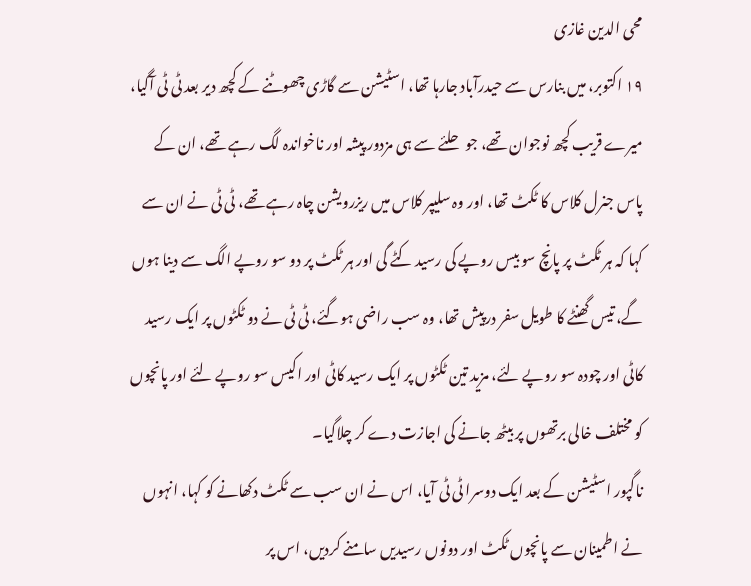محی الدین غازی
۱۹ اکتوبر، میں بنارس سے حیدرآباد جارہا تھا، اسٹیشن سے گاڑی چھوٹنے کے کچھ دیر بعد ٹی ٹی آگیا، میرے قریب کچھ نوجوان تھے، جو حلئے سے ہی مزدور پیشہ اور ناخواندہ لگ رہے تھے، ان کے پاس جنرل کلاس کا ٹکٹ تھا، اور وہ سلیپر کلاس میں ریزرویشن چاہ رہے تھے، ٹی ٹی نے ان سے کہا کہ ہر ٹکٹ پر پانچ سو بیس روپے کی رسید کٹے گی اور ہر ٹکٹ پر دو سو روپے الگ سے دینا ہوں گے، تیس گھنٹے کا طویل سفر درپیش تھا، وہ سب راضی ہوگئے، ٹی ٹی نے دو ٹکٹوں پر ایک رسید کاٹی اور چودہ سو روپے لئے، مزید تین ٹکٹوں پر ایک رسید کاٹی اور اکیس سو روپے لئے اور پانچوں کو مختلف خالی برتھوں پر بیٹھ جانے کی اجازت دے کر چلاگیا۔
ناگپور اسٹیشن کے بعد ایک دوسرا ٹی ٹی آیا، اس نے ان سب سے ٹکٹ دکھانے کو کہا، انہوں نے اطمینان سے پانچوں ٹکٹ اور دونوں رسیدیں سامنے کردیں، اس پر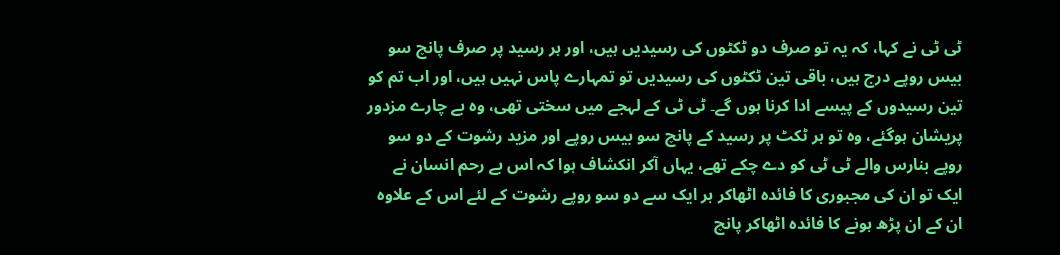ٹی ٹی نے کہا، کہ یہ تو صرف دو ٹکٹوں کی رسیدیں ہیں، اور ہر رسید پر صرف پانچ سو بیس روپے درج ہیں، باقی تین ٹکٹوں کی رسیدیں تو تمہارے پاس نہیں ہیں، اور اب تم کو تین رسیدوں کے پیسے ادا کرنا ہوں گے۔ ٹی ٹی کے لہجے میں سختی تھی، وہ بے چارے مزدور پریشان ہوگئے، وہ تو ہر ٹکٹ پر رسید کے پانچ سو بیس روپے اور مزید رشوت کے دو سو روپے بنارس والے ٹی ٹی کو دے چکے تھے، یہاں آکر انکشاف ہوا کہ اس بے رحم انسان نے ایک تو ان کی مجبوری کا فائدہ اٹھاکر ہر ایک سے دو سو روپے رشوت کے لئے اس کے علاوہ ان کے ان پڑھ ہونے کا فائدہ اٹھاکر پانچ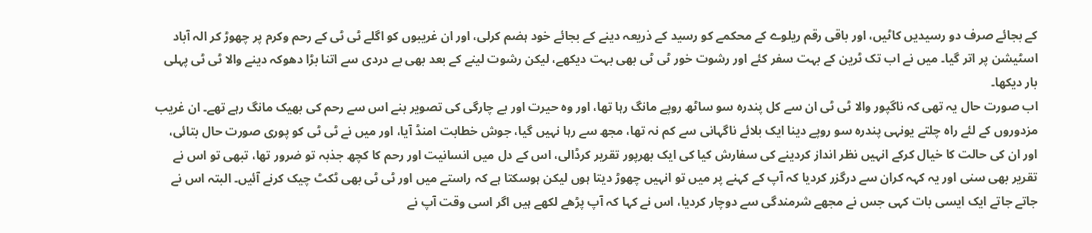کے بجائے صرف دو رسیدیں کاٹیں، اور باقی رقم ریلوے کے محکمے کو رسید کے ذریعہ دینے کے بجائے خود ہضم کرلی، اور ان غریبوں کو اگلے ٹی ٹی کے رحم وکرم پر چھوڑ کر الہ آباد اسٹیشن پر اتر گیا۔ میں نے اب تک ٹرین کے بہت سفر کئے اور رشوت خور ٹی ٹی بھی بہت دیکھے، لیکن رشوت لینے کے بعد بھی بے دردی سے اتنا بڑا دھوکہ دینے والا ٹی ٹی پہلی بار دیکھا۔
اب صورت حال یہ تھی کہ ناگپور والا ٹی ٹی ان سے کل پندرہ سو ساٹھ روپے مانگ رہا تھا، اور وہ حیرت اور بے چارگی کی تصویر بنے اس سے رحم کی بھیک مانگ رہے تھے۔ ان غریب مزدوروں کے لئے راہ چلتے یونہی پندرہ سو روپے دینا ایک بلائے ناگہانی سے کم نہ تھا، مجھ سے رہا نہیں گیا، جوش خطابت امنڈ آیا، اور میں نے ٹی ٹی کو پوری صورت حال بتائی، اور ان کی حالت کا خیال کرکے انہیں نظر انداز کردینے کی سفارش کیا کی ایک بھرپور تقریر کرڈالی، اس کے دل میں انسانیت اور رحم کا کچھ جذبہ تو ضرور تھا، تبھی تو اس نے تقریر بھی سنی اور یہ کہہ کران سے درگزر کردیا کہ آپ کے کہنے پر میں تو انہیں چھوڑ دیتا ہوں لیکن ہوسکتا ہے کہ راستے میں اور ٹی ٹی بھی ٹکٹ چیک کرنے آئیں۔ البتہ اس نے جاتے جاتے ایک ایسی بات کہی جس نے مجھے شرمندگی سے دوچار کردیا، اس نے کہا کہ آپ پڑھے لکھے ہیں اگر اسی وقت آپ نے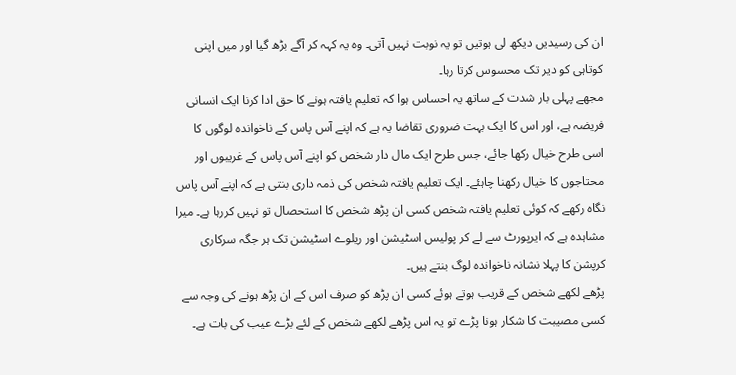ان کی رسیدیں دیکھ لی ہوتیں تو یہ نوبت نہیں آتی۔ وہ یہ کہہ کر آگے بڑھ گیا اور میں اپنی کوتاہی کو دیر تک محسوس کرتا رہا۔
مجھے پہلی بار شدت کے ساتھ یہ احساس ہوا کہ تعلیم یافتہ ہونے کا حق ادا کرنا ایک انسانی فریضہ ہے، اور اس کا ایک بہت ضروری تقاضا یہ ہے کہ اپنے آس پاس کے ناخواندہ لوگوں کا اسی طرح خیال رکھا جائے، جس طرح ایک مال دار شخص کو اپنے آس پاس کے غریبوں اور محتاجوں کا خیال رکھنا چاہئے۔ ایک تعلیم یافتہ شخص کی ذمہ داری بنتی ہے کہ اپنے آس پاس نگاہ رکھے کہ کوئی تعلیم یافتہ شخص کسی ان پڑھ شخص کا استحصال تو نہیں کررہا ہے۔ میرا مشاہدہ ہے کہ ایرپورٹ سے لے کر پولیس اسٹیشن اور ریلوے اسٹیشن تک ہر جگہ سرکاری کرپشن کا پہلا نشانہ ناخواندہ لوگ بنتے ہیں۔
پڑھے لکھے شخص کے قریب ہوتے ہوئے کسی ان پڑھ کو صرف اس کے ان پڑھ ہونے کی وجہ سے کسی مصیبت کا شکار ہونا پڑے تو یہ اس پڑھے لکھے شخص کے لئے بڑے عیب کی بات ہے۔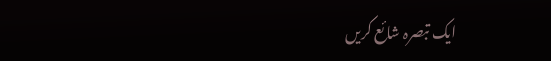ایک تبصرہ شائع کریں